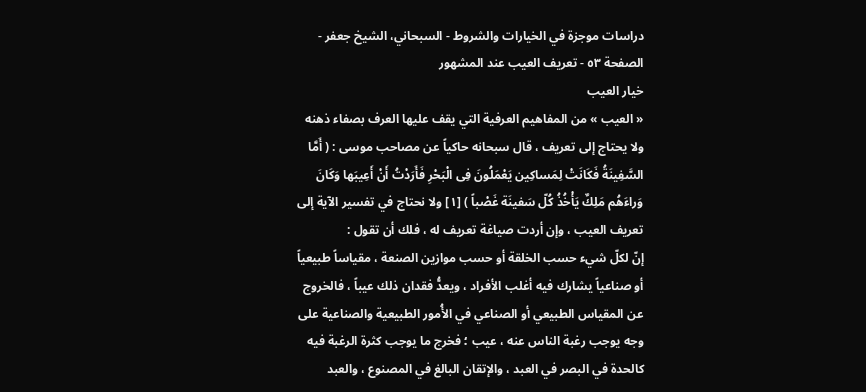دراسات موجزة في الخيارات والشروط - السبحاني، الشيخ جعفر - الصفحة ٥٣ - تعريف العيب عند المشهور
خيار العيب
« العيب » من المفاهيم العرفية التي يقف عليها العرف بصفاء ذهنه ولا يحتاج إلى تعريف ، قال سبحانه حاكياً عن مصاحب موسى : ( أَمَّا السَّفِينَةُ فَكَانَتْ لِمَساكِين يَعْمَلُونَ فِى الْبَحْرِ فَأَرَدْتُ أَنْ أَعِيبَها وَكَانَ وَراءَهُم مَلِكٌ يَأْخُذُ كُلّ سَفينَة غَصْباً ) [١] ولا نحتاج في تفسير الآية إلى تعريف العيب ، وإن أردت صياغة تعريف له ، فلك أن تقول :
إنّ لكلّ شيء حسب الخلقة أو حسب موازين الصنعة ، مقياساً طبيعياً أو صناعياً يشارك فيه أغلب الأفراد ، ويعدُّ فقدان ذلك عيباً ، فالخروج عن المقياس الطبيعي أو الصناعي في الأُمور الطبيعية والصناعية على وجه يوجب رغبة الناس عنه ، عيب ؛ فخرج ما يوجب كثرة الرغبة فيه كالحدة في البصر في العبد ، والإتقان البالغ في المصنوع ، والعبد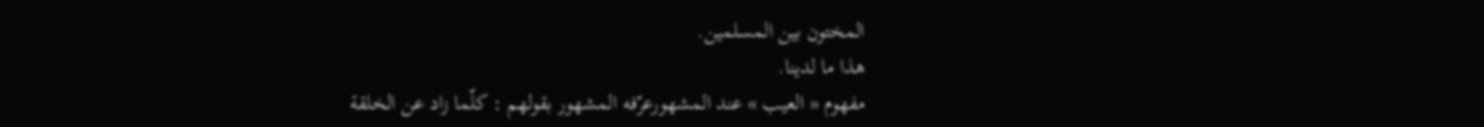المختون بين المسلمين.
هذا ما لدينا.
مفهوم « العيب » عند المشهورعرّفه المشهور بقولهم : كلّما زاد عن الخلقة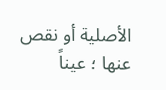الأصلية أو نقص عنها ؛ عيناً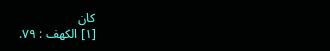كان
[١] الكهف : ٧٩.